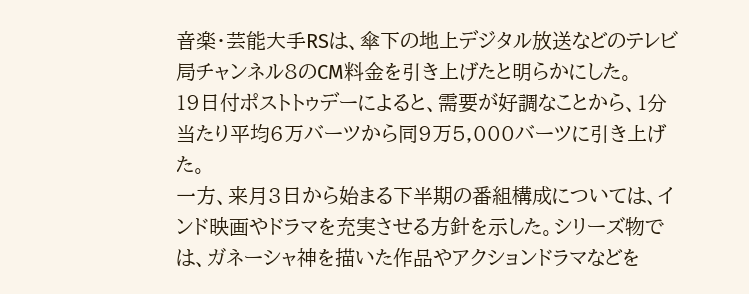音楽・芸能大手RSは、傘下の地上デジタル放送などのテレビ局チャンネル8のCM料金を引き上げたと明らかにした。
19日付ポストトゥデーによると、需要が好調なことから、1分当たり平均6万バーツから同9万5,000バーツに引き上げた。
一方、来月3日から始まる下半期の番組構成については、インド映画やドラマを充実させる方針を示した。シリーズ物では、ガネーシャ神を描いた作品やアクションドラマなどを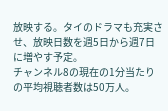放映する。タイのドラマも充実させ、放映日数を週5日から週7日に増やす予定。
チャンネル8の現在の1分当たりの平均視聴者数は50万人。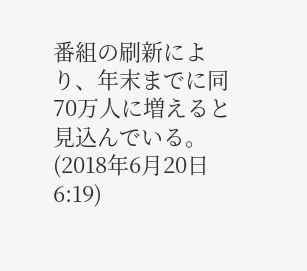番組の刷新により、年末までに同70万人に増えると見込んでいる。
(2018年6月20日 6:19)